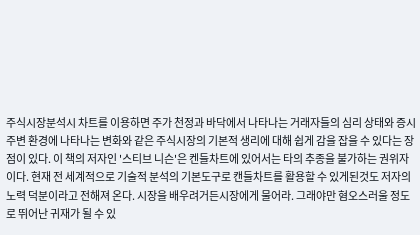주식시장분석시 차트를 이용하면 주가 천정과 바닥에서 나타나는 거래자들의 심리 상태와 증시 주변 환경에 나타나는 변화와 같은 주식시장의 기본적 생리에 대해 쉽게 감을 잡을 수 있다는 장점이 있다. 이 책의 저자인 '스티브 니슨'은 켄들차트에 있어서는 타의 추종을 불가하는 권위자이다. 현재 전 세계적으로 기술적 분석의 기본도구로 캔들차트를 활용할 수 있게된것도 저자의 노력 덕분이라고 전해져 온다. 시장을 배우려거든시장에게 물어라. 그래야만 혐오스러울 정도로 뛰어난 귀재가 될 수 있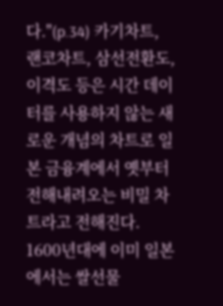다."(p.34) 카기차트, 랜코차트, 삼선전환도, 이격도 등은 시간 데이터를 사용하지 않는 새로운 개념의 차트로 일본 금융계에서 옛부터 전해내려오는 비밀 차트라고 전해진다. 1600년대에 이미 일본에서는 쌀선물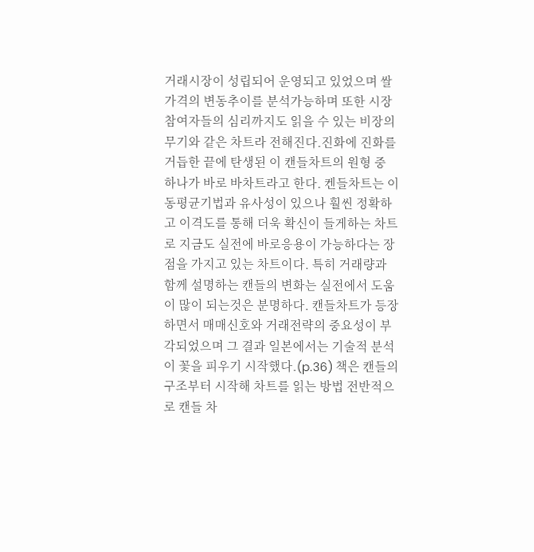거래시장이 성립되어 운영되고 있었으며 쌀가격의 변동추이를 분석가능하며 또한 시장 참여자들의 심리까지도 읽을 수 있는 비장의 무기와 같은 차트라 전해진다.진화에 진화를 거듭한 끝에 탄생된 이 캔들차트의 원형 중 하나가 바로 바차트라고 한다. 켄들차트는 이동평균기법과 유사성이 있으나 훨씬 정확하고 이격도를 통해 더욱 확신이 들게하는 차트로 지금도 실전에 바로응용이 가능하다는 장점을 가지고 있는 차트이다. 특히 거래량과 함께 설명하는 캔들의 변화는 실전에서 도움이 많이 되는것은 분명하다. 캔들차트가 등장하면서 매매신호와 거래전략의 중요성이 부각되었으며 그 결과 일본에서는 기술적 분석이 꽃을 피우기 시작했다.(p.36) 책은 캔들의 구조부터 시작해 차트를 읽는 방법 전반적으로 캔들 차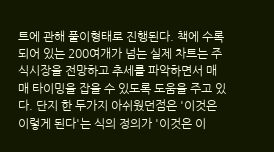트에 관해 풀이형태로 진행된다. 책에 수록되어 있는 200여개가 넘는 실제 차트는 주식시장을 전망하고 추세를 파악하면서 매매 타이밍을 잡을 수 있도록 도움을 주고 있다. 단지 한 두가지 아쉬웠던점은 '이것은 이렇게 된다'는 식의 정의가 '이것은 이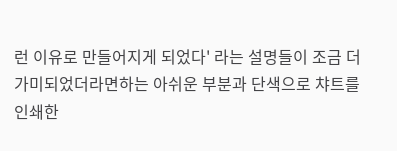런 이유로 만들어지게 되었다' 라는 설명들이 조금 더 가미되었더라면하는 아쉬운 부분과 단색으로 챠트를 인쇄한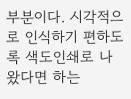부분이다. 시각적으로 인식하기 편하도록 색도인쇄로 나왔다면 하는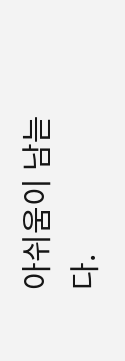아쉬움이 남늗다.